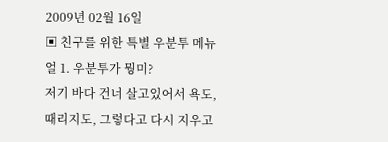2009년 02월 16일
▣ 친구를 위한 특별 우분투 메뉴얼 1. 우분투가 뭥미?
저기 바다 건너 살고있어서 욕도, 때리지도, 그렇다고 다시 지우고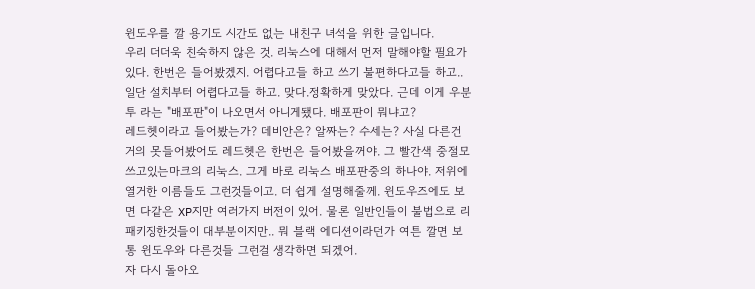윈도우를 깔 용기도 시간도 없는 내친구 녀석을 위한 글입니다.
우리 더더욱 친숙하지 않은 것. 리눅스에 대해서 먼저 말해야할 필요가 있다. 한번은 들어봤겠지. 어렵다고들 하고 쓰기 불편하다고들 하고.. 일단 설치부터 어렵다고들 하고. 맞다.정확하게 맞았다. 근데 이게 우분투 라는 "배포판"이 나오면서 아니게됐다. 배포판이 뭐냐고?
레드헷이라고 들어봤는가? 데비안은? 알짜는? 수세는? 사실 다른건 거의 못들어봤어도 레드헷은 한번은 들어봤을꺼야. 그 빨간색 중절모쓰고있는마크의 리눅스. 그게 바로 리눅스 배포판중의 하나야. 저위에 열거한 이름들도 그런것들이고. 더 쉽게 설명해줄께. 윈도우즈에도 보면 다같은 XP지만 여러가지 버전이 있어. 물론 일반인들이 불법으로 리패키징한것들이 대부분이지만.. 뭐 블랙 에디션이라던가 여튼 깔면 보통 윈도우와 다른것들 그런걸 생각하면 되겠어.
자 다시 돌아오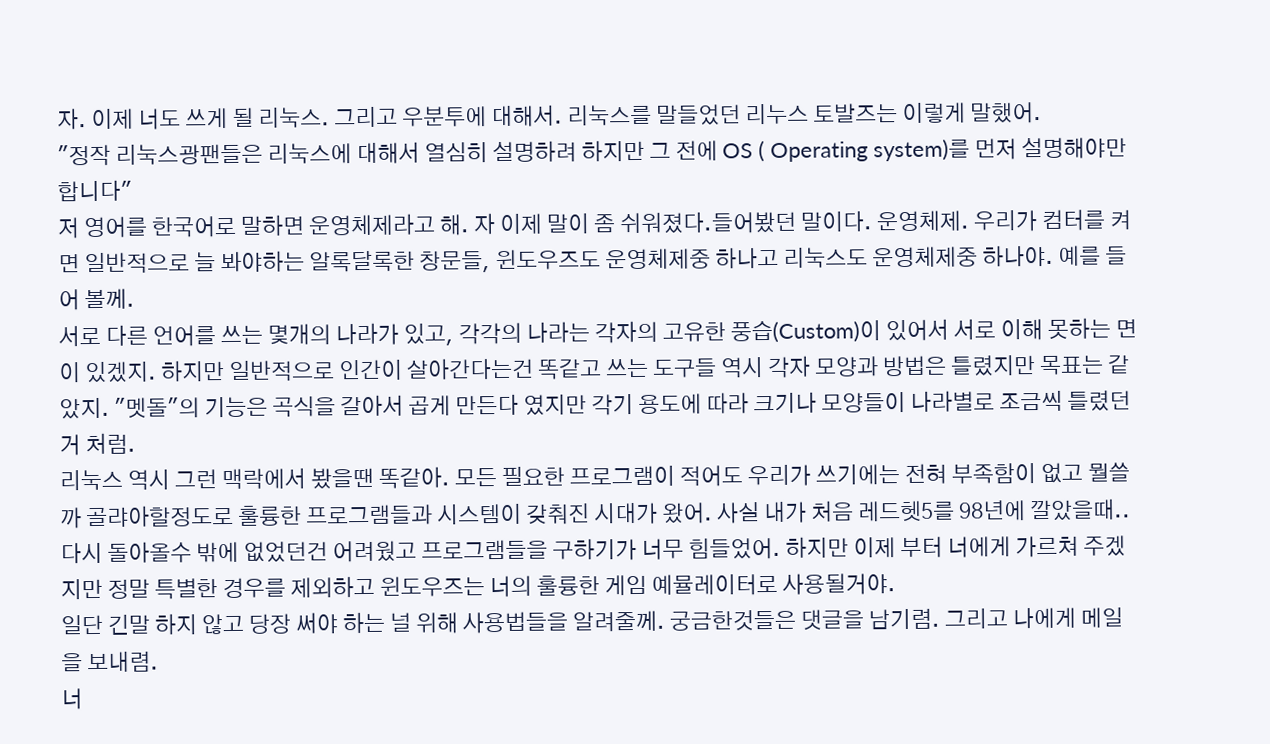자. 이제 너도 쓰게 될 리눅스. 그리고 우분투에 대해서. 리눅스를 말들었던 리누스 토발즈는 이렇게 말했어.
"정작 리눅스광팬들은 리눅스에 대해서 열심히 설명하려 하지만 그 전에 OS ( Operating system)를 먼저 설명해야만 합니다"
저 영어를 한국어로 말하면 운영체제라고 해. 자 이제 말이 좀 쉬워졌다.들어봤던 말이다. 운영체제. 우리가 컴터를 켜면 일반적으로 늘 봐야하는 알록달록한 창문들, 윈도우즈도 운영체제중 하나고 리눅스도 운영체제중 하나야. 예를 들어 볼께.
서로 다른 언어를 쓰는 몇개의 나라가 있고, 각각의 나라는 각자의 고유한 풍습(Custom)이 있어서 서로 이해 못하는 면이 있겠지. 하지만 일반적으로 인간이 살아간다는건 똑같고 쓰는 도구들 역시 각자 모양과 방법은 틀렸지만 목표는 같았지. "멧돌"의 기능은 곡식을 갈아서 곱게 만든다 였지만 각기 용도에 따라 크기나 모양들이 나라별로 조금씩 틀렸던거 처럼.
리눅스 역시 그런 맥락에서 봤을땐 똑같아. 모든 필요한 프로그램이 적어도 우리가 쓰기에는 전혀 부족함이 없고 뭘쓸까 골랴아할정도로 훌륭한 프로그램들과 시스템이 갖춰진 시대가 왔어. 사실 내가 처음 레드헷5를 98년에 깔았을때..다시 돌아올수 밖에 없었던건 어려웠고 프로그램들을 구하기가 너무 힘들었어. 하지만 이제 부터 너에게 가르쳐 주겠지만 정말 특별한 경우를 제외하고 윈도우즈는 너의 훌륭한 게임 예뮬레이터로 사용될거야.
일단 긴말 하지 않고 당장 써야 하는 널 위해 사용법들을 알려줄께. 궁금한것들은 댓글을 남기렴. 그리고 나에게 메일을 보내렴.
너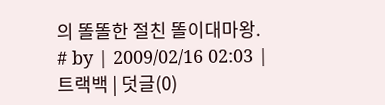의 똘똘한 절친 똘이대마왕.
# by | 2009/02/16 02:03 | 트랙백 | 덧글(0)